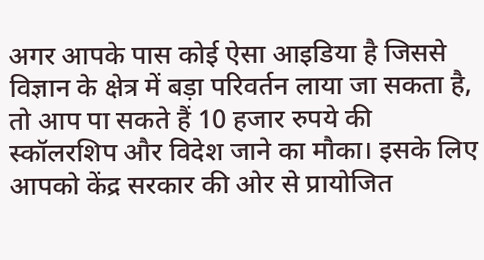अगर आपके पास कोई ऐसा आइडिया है जिससे विज्ञान के क्षेत्र में बड़ा परिवर्तन लाया जा सकता है, तो आप पा सकते हैं 10 हजार रुपये की स्कॉलरशिप और विदेश जाने का मौका। इसके लिए आपको केंद्र सरकार की ओर से प्रायोजित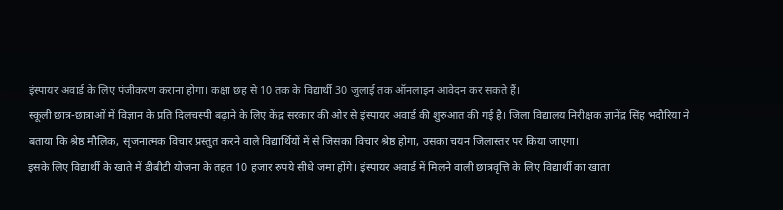इंस्पायर अवार्ड के लिए पंजीकरण कराना होगा। कक्षा छह से 10 तक के विद्यार्थी 30 जुलाई तक ऑनलाइन आवेदन कर सकते हैं।
स्कूली छात्र-छात्राओं में विज्ञान के प्रति दिलचस्पी बढ़ाने के लिए केंद्र सरकार की ओर से इंस्पायर अवार्ड की शुरुआत की गई है। जिला विद्यालय निरीक्षक ज्ञानेंद्र सिंह भदौरिया ने बताया कि श्रेष्ठ मौलिक, सृजनात्मक विचार प्रस्तुत करने वाले विद्यार्थियों में से जिसका विचार श्रेष्ठ होगा, उसका चयन जिलास्तर पर किया जाएगा।
इसके लिए विद्यार्थी के खाते में डीबीटी योजना के तहत 10 हजार रुपये सीधे जमा होंगे। इंस्पायर अवार्ड में मिलने वाली छात्रवृत्ति के लिए विद्यार्थी का खाता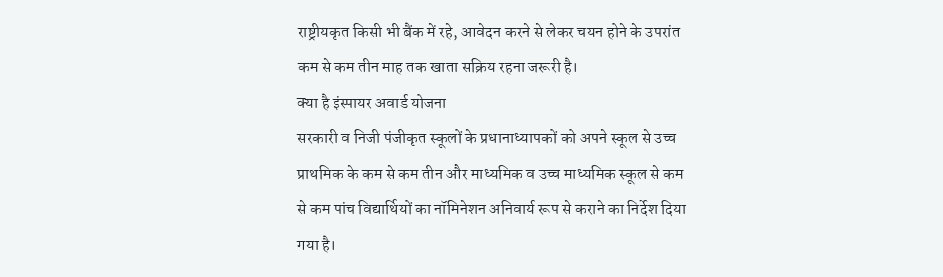राष्ट्रीयकृत किसी भी बैंक में रहे, आवेदन करने से लेकर चयन होने के उपरांत कम से कम तीन माह तक खाता सक्रिय रहना जरूरी है।
क्या है इंस्पायर अवार्ड योजना
सरकारी व निजी पंजीकृत स्कूलों के प्रधानाध्यापकों को अपने स्कूल से उच्च प्राथमिक के कम से कम तीन और माध्यमिक व उच्च माध्यमिक स्कूल से कम से कम पांच विद्यार्थियों का नॉमिनेशन अनिवार्य रूप से कराने का निर्देश दिया गया है।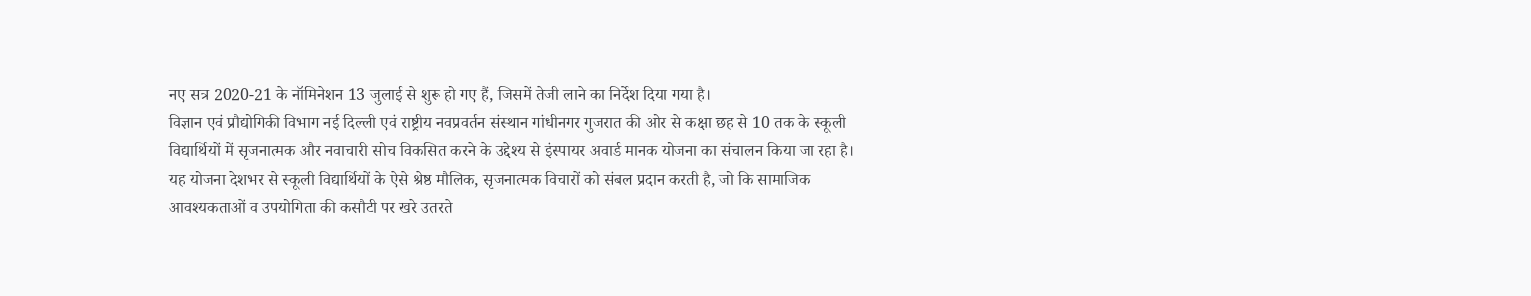नए सत्र 2020-21 के नॉमिनेशन 13 जुलाई से शुरू हो गए हैं, जिसमें तेजी लाने का निर्देश दिया गया है।
विज्ञान एवं प्रौद्योगिकी विभाग नई दिल्ली एवं राष्ट्रीय नवप्रवर्तन संस्थान गांधीनगर गुजरात की ओर से कक्षा छह से 10 तक के स्कूली विद्यार्थियों में सृजनात्मक और नवाचारी सोच विकसित करने के उद्देश्य से इंस्पायर अवार्ड मानक योजना का संचालन किया जा रहा है। यह योजना देशभर से स्कूली विद्यार्थियों के ऐसे श्रेष्ठ मौलिक, सृजनात्मक विचारों को संबल प्रदान करती है, जो कि सामाजिक आवश्यकताओं व उपयोगिता की कसौटी पर खरे उतरते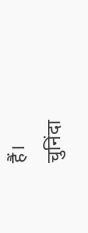हैं।
चुनिंदा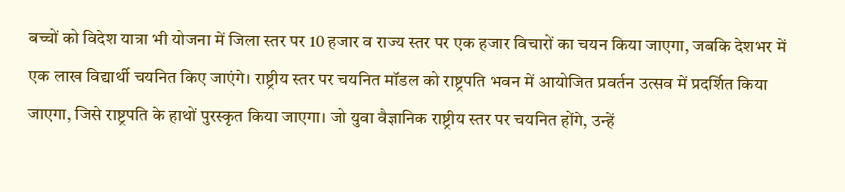बच्चों को विदेश यात्रा भी योजना में जिला स्तर पर 10 हजार व राज्य स्तर पर एक हजार विचारों का चयन किया जाएगा, जबकि देशभर में एक लाख विद्यार्थी चयनित किए जाएंगे। राष्ट्रीय स्तर पर चयनित मॉडल को राष्ट्रपति भवन में आयोजित प्रवर्तन उत्सव में प्रदर्शित किया जाएगा, जिसे राष्ट्रपति के हाथों पुरस्कृत किया जाएगा। जो युवा वैज्ञानिक राष्ट्रीय स्तर पर चयनित होंगे, उन्हें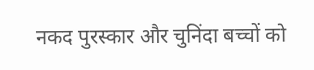नकद पुरस्कार और चुनिंदा बच्चों को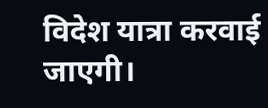विदेश यात्रा करवाई जाएगी।